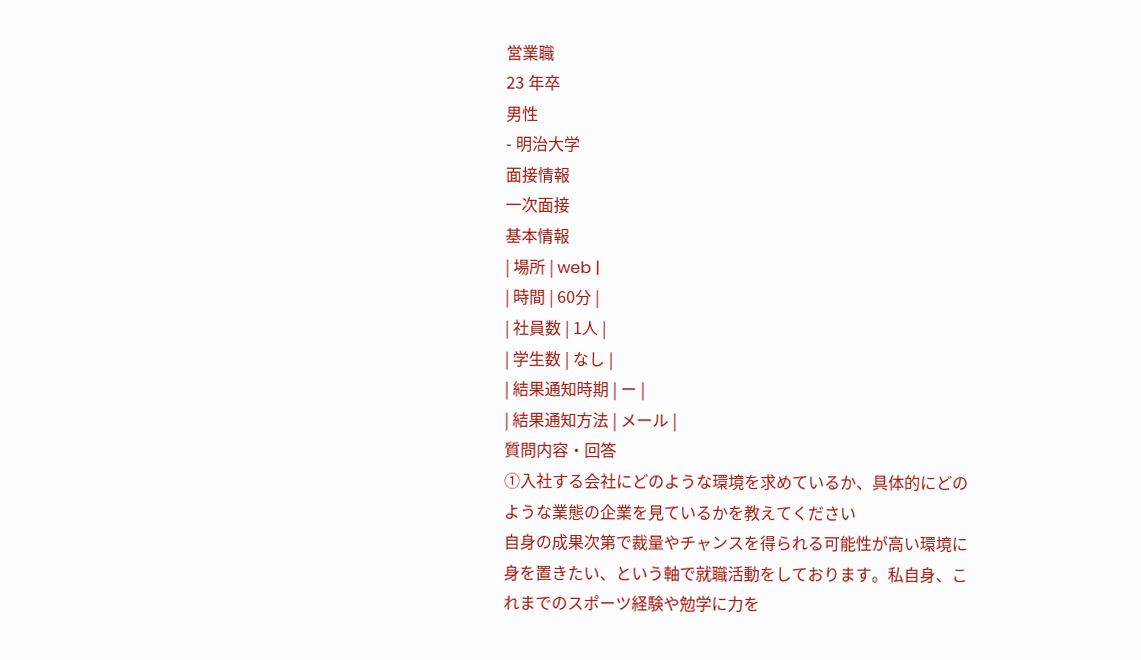営業職
23 年卒
男性
- 明治大学
面接情報
一次面接
基本情報
| 場所 | web |
| 時間 | 60分 |
| 社員数 | 1人 |
| 学生数 | なし |
| 結果通知時期 | ー |
| 結果通知方法 | メール |
質問内容・回答
①入社する会社にどのような環境を求めているか、具体的にどのような業態の企業を見ているかを教えてください
自身の成果次第で裁量やチャンスを得られる可能性が高い環境に身を置きたい、という軸で就職活動をしております。私自身、これまでのスポーツ経験や勉学に力を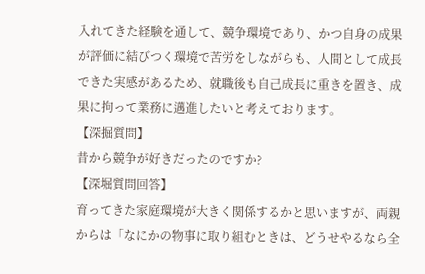入れてきた経験を通して、競争環境であり、かつ自身の成果が評価に結びつく環境で苦労をしながらも、人間として成長できた実感があるため、就職後も自己成長に重きを置き、成果に拘って業務に邁進したいと考えております。
【深掘質問】
昔から競争が好きだったのですか?
【深堀質問回答】
育ってきた家庭環境が大きく関係するかと思いますが、両親からは「なにかの物事に取り組むときは、どうせやるなら全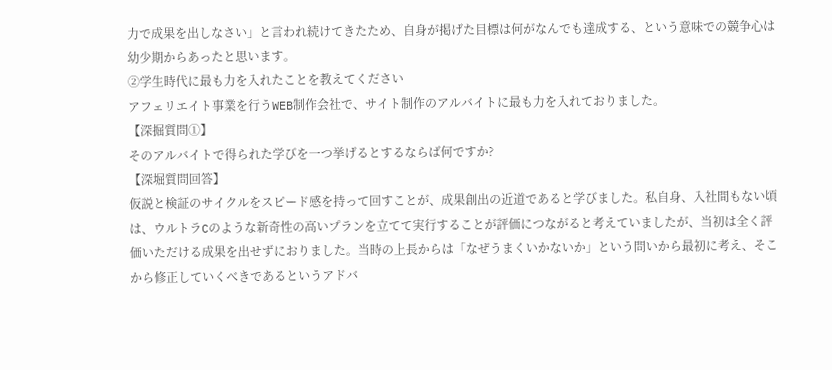力で成果を出しなさい」と言われ続けてきたため、自身が掲げた目標は何がなんでも達成する、という意味での競争心は幼少期からあったと思います。
②学生時代に最も力を入れたことを教えてください
アフェリエイト事業を行うWEB制作会社で、サイト制作のアルバイトに最も力を入れておりました。
【深掘質問①】
そのアルバイトで得られた学びを一つ挙げるとするならば何ですか?
【深堀質問回答】
仮説と検証のサイクルをスピード感を持って回すことが、成果創出の近道であると学びました。私自身、入社間もない頃は、ウルトラCのような新奇性の高いプランを立てて実行することが評価につながると考えていましたが、当初は全く評価いただける成果を出せずにおりました。当時の上長からは「なぜうまくいかないか」という問いから最初に考え、そこから修正していくべきであるというアドバ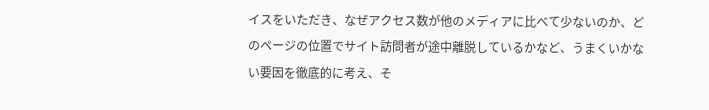イスをいただき、なぜアクセス数が他のメディアに比べて少ないのか、どのページの位置でサイト訪問者が途中離脱しているかなど、うまくいかない要因を徹底的に考え、そ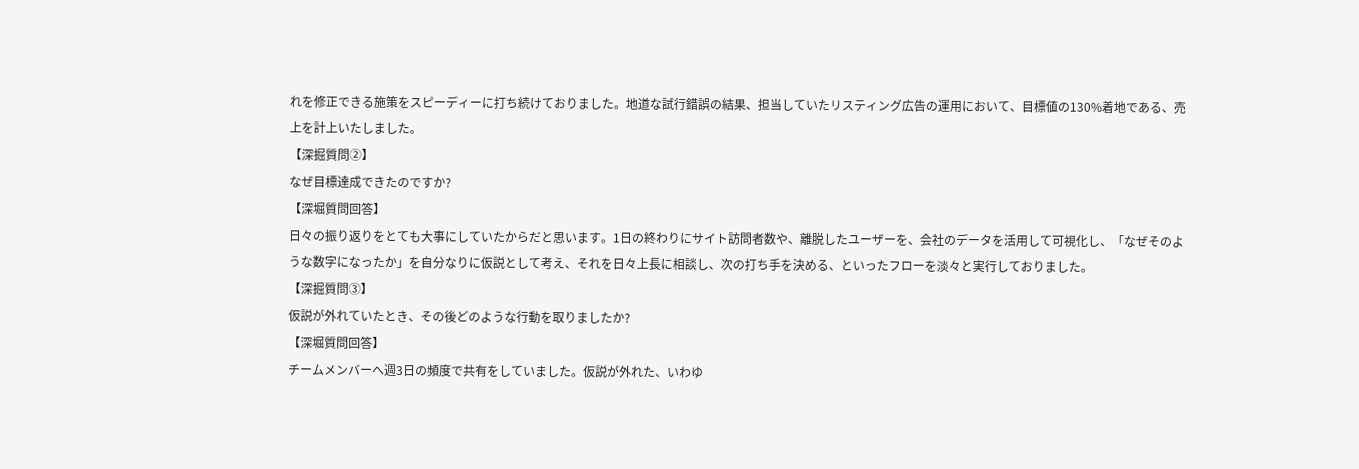れを修正できる施策をスピーディーに打ち続けておりました。地道な試行錯誤の結果、担当していたリスティング広告の運用において、目標値の130%着地である、売上を計上いたしました。
【深掘質問②】
なぜ目標達成できたのですか?
【深堀質問回答】
日々の振り返りをとても大事にしていたからだと思います。1日の終わりにサイト訪問者数や、離脱したユーザーを、会社のデータを活用して可視化し、「なぜそのような数字になったか」を自分なりに仮説として考え、それを日々上長に相談し、次の打ち手を決める、といったフローを淡々と実行しておりました。
【深掘質問③】
仮説が外れていたとき、その後どのような行動を取りましたか?
【深堀質問回答】
チームメンバーへ週3日の頻度で共有をしていました。仮説が外れた、いわゆ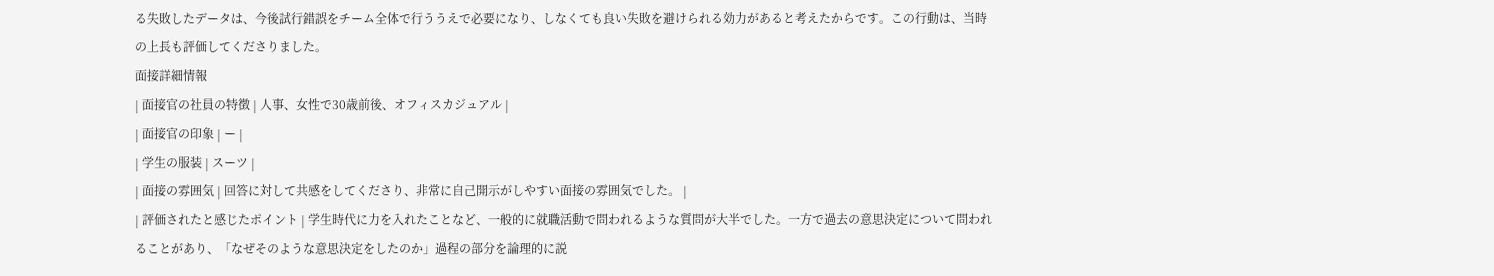る失敗したデータは、今後試行錯誤をチーム全体で行ううえで必要になり、しなくても良い失敗を避けられる効力があると考えたからです。この行動は、当時の上長も評価してくださりました。
面接詳細情報
| 面接官の社員の特徴 | 人事、女性で30歳前後、オフィスカジュアル |
| 面接官の印象 | ー |
| 学生の服装 | スーツ |
| 面接の雰囲気 | 回答に対して共感をしてくださり、非常に自己開示がしやすい面接の雰囲気でした。 |
| 評価されたと感じたポイント | 学生時代に力を入れたことなど、一般的に就職活動で問われるような質問が大半でした。一方で過去の意思決定について問われることがあり、「なぜそのような意思決定をしたのか」過程の部分を論理的に説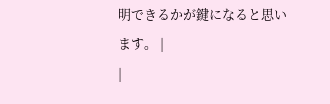明できるかが鍵になると思います。 |
|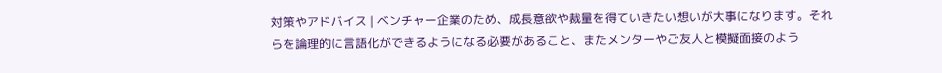対策やアドバイス | ベンチャー企業のため、成長意欲や裁量を得ていきたい想いが大事になります。それらを論理的に言語化ができるようになる必要があること、またメンターやご友人と模擬面接のよう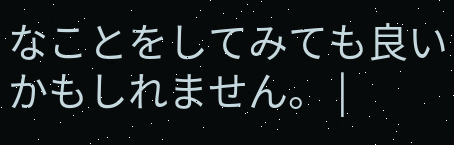なことをしてみても良いかもしれません。 |